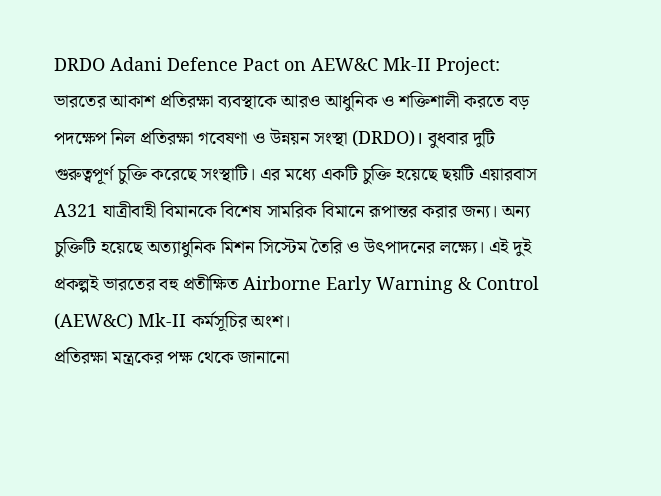DRDO Adani Defence Pact on AEW&C Mk-II Project: ভারতের আকাশ প্রতিরক্ষা ব্যবস্থাকে আরও আধুনিক ও শক্তিশালী করতে বড় পদক্ষেপ নিল প্রতিরক্ষা গবেষণা ও উন্নয়ন সংস্থা (DRDO)। বুধবার দুটি গুরুত্বপূর্ণ চুক্তি করেছে সংস্থাটি। এর মধ্যে একটি চুক্তি হয়েছে ছয়টি এয়ারবাস A321 যাত্রীবাহী বিমানকে বিশেষ সামরিক বিমানে রূপান্তর করার জন্য। অন্য চুক্তিটি হয়েছে অত্যাধুনিক মিশন সিস্টেম তৈরি ও উৎপাদনের লক্ষ্যে। এই দুই প্রকল্পই ভারতের বহু প্রতীক্ষিত Airborne Early Warning & Control (AEW&C) Mk-II কর্মসূচির অংশ।
প্রতিরক্ষা মন্ত্রকের পক্ষ থেকে জানানো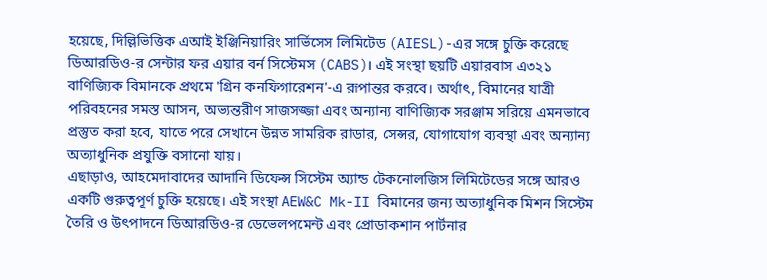হয়েছে, দিল্লিভিত্তিক এআই ইঞ্জিনিয়ারিং সার্ভিসেস লিমিটেড (AIESL)-এর সঙ্গে চুক্তি করেছে ডিআরডিও-র সেন্টার ফর এয়ার বর্ন সিস্টেমস (CABS)। এই সংস্থা ছয়টি এয়ারবাস এ৩২১ বাণিজ্যিক বিমানকে প্রথমে 'গ্রিন কনফিগারেশন'-এ রূপান্তর করবে। অর্থাৎ, বিমানের যাত্রী পরিবহনের সমস্ত আসন, অভ্যন্তরীণ সাজসজ্জা এবং অন্যান্য বাণিজ্যিক সরঞ্জাম সরিয়ে এমনভাবে প্রস্তুত করা হবে, যাতে পরে সেখানে উন্নত সামরিক রাডার, সেন্সর, যোগাযোগ ব্যবস্থা এবং অন্যান্য অত্যাধুনিক প্রযুক্তি বসানো যায়।
এছাড়াও, আহমেদাবাদের আদানি ডিফেন্স সিস্টেম অ্যান্ড টেকনোলজিস লিমিটেডের সঙ্গে আরও একটি গুরুত্বপূর্ণ চুক্তি হয়েছে। এই সংস্থা AEW&C Mk-II বিমানের জন্য অত্যাধুনিক মিশন সিস্টেম তৈরি ও উৎপাদনে ডিআরডিও-র ডেভেলপমেন্ট এবং প্রোডাকশান পার্টনার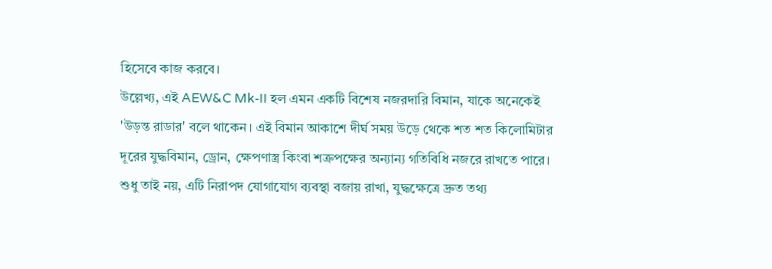হিসেবে কাজ করবে।
উল্লেখ্য, এই AEW&C Mk-II হল এমন একটি বিশেষ নজরদারি বিমান, যাকে অনেকেই 'উড়ন্ত রাডার' বলে থাকেন। এই বিমান আকাশে দীর্ঘ সময় উড়ে থেকে শত শত কিলোমিটার দূরের যুদ্ধবিমান, ড্রোন, ক্ষেপণাস্ত্র কিংবা শত্রুপক্ষের অন্যান্য গতিবিধি নজরে রাখতে পারে। শুধু তাই নয়, এটি নিরাপদ যোগাযোগ ব্যবস্থা বজায় রাখা, যুদ্ধক্ষেত্রে দ্রুত তথ্য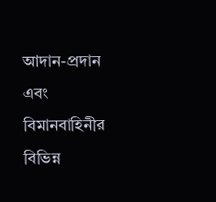আদান-প্রদান এবং বিমানবাহিনীর বিভিন্ন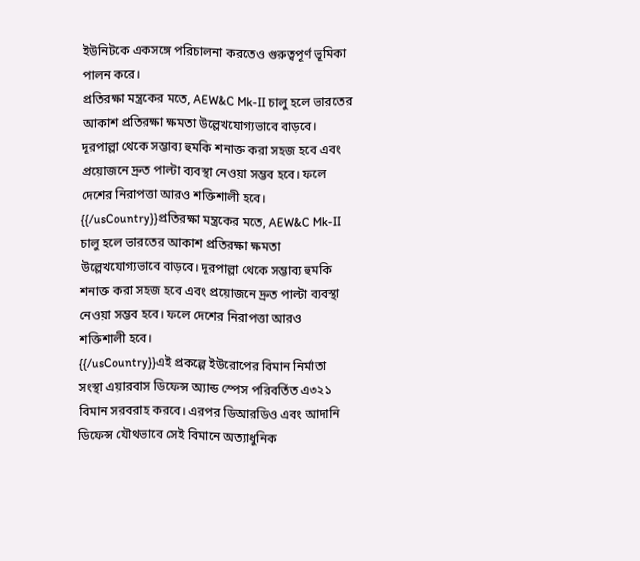ইউনিটকে একসঙ্গে পরিচালনা করতেও গুরুত্বপূর্ণ ভূমিকা পালন করে।
প্রতিরক্ষা মন্ত্রকের মতে, AEW&C Mk-II চালু হলে ভারতের আকাশ প্রতিরক্ষা ক্ষমতা উল্লেখযোগ্যভাবে বাড়বে। দূরপাল্লা থেকে সম্ভাব্য হুমকি শনাক্ত করা সহজ হবে এবং প্রয়োজনে দ্রুত পাল্টা ব্যবস্থা নেওয়া সম্ভব হবে। ফলে দেশের নিরাপত্তা আরও শক্তিশালী হবে।
{{/usCountry}}প্রতিরক্ষা মন্ত্রকের মতে, AEW&C Mk-II চালু হলে ভারতের আকাশ প্রতিরক্ষা ক্ষমতা উল্লেখযোগ্যভাবে বাড়বে। দূরপাল্লা থেকে সম্ভাব্য হুমকি শনাক্ত করা সহজ হবে এবং প্রয়োজনে দ্রুত পাল্টা ব্যবস্থা নেওয়া সম্ভব হবে। ফলে দেশের নিরাপত্তা আরও শক্তিশালী হবে।
{{/usCountry}}এই প্রকল্পে ইউরোপের বিমান নির্মাতা সংস্থা এয়ারবাস ডিফেন্স অ্যান্ড স্পেস পরিবর্তিত এ৩২১ বিমান সরবরাহ করবে। এরপর ডিআরডিও এবং আদানি ডিফেন্স যৌথভাবে সেই বিমানে অত্যাধুনিক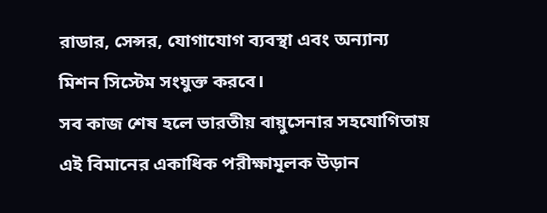রাডার, সেন্সর, যোগাযোগ ব্যবস্থা এবং অন্যান্য মিশন সিস্টেম সংযুক্ত করবে।
সব কাজ শেষ হলে ভারতীয় বায়ুসেনার সহযোগিতায় এই বিমানের একাধিক পরীক্ষামূলক উড়ান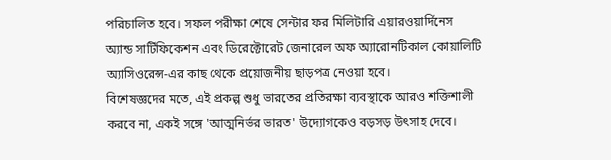পরিচালিত হবে। সফল পরীক্ষা শেষে সেন্টার ফর মিলিটারি এয়ারওয়ার্দিনেস অ্যান্ড সার্টিফিকেশন এবং ডিরেক্টোরেট জেনারেল অফ অ্যারোনটিকাল কোয়ালিটি অ্যাসিওরেন্স-এর কাছ থেকে প্রয়োজনীয় ছাড়পত্র নেওয়া হবে।
বিশেষজ্ঞদের মতে, এই প্রকল্প শুধু ভারতের প্রতিরক্ষা ব্যবস্থাকে আরও শক্তিশালী করবে না, একই সঙ্গে 'আত্মনির্ভর ভারত' উদ্যোগকেও বড়সড় উৎসাহ দেবে।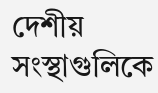দেশীয় সংস্থাগুলিকে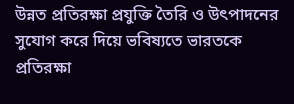উন্নত প্রতিরক্ষা প্রযুক্তি তৈরি ও উৎপাদনের সুযোগ করে দিয়ে ভবিষ্যতে ভারতকে প্রতিরক্ষা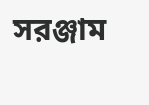সরঞ্জাম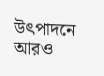উৎপাদনে আরও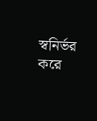স্বনির্ভর করে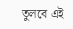তুলবে এই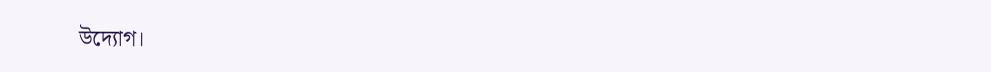উদ্যোগ।